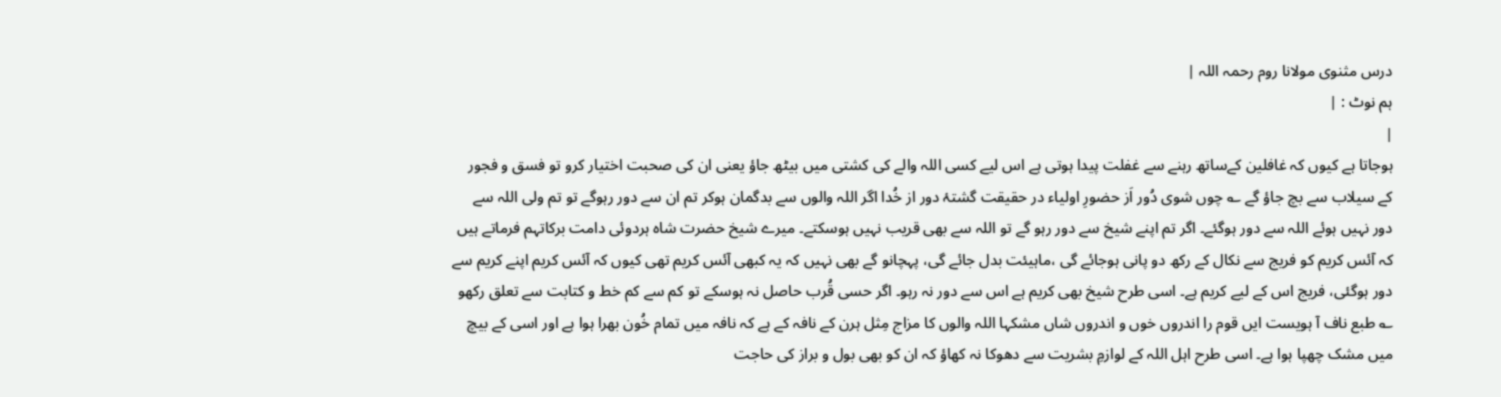درس مثنوی مولانا روم رحمہ اللہ |
ہم نوٹ : |
|
ہوجاتا ہے کیوں کہ غافلین کےساتھ رہنے سے غفلت پیدا ہوتی ہے اس لیے کسی اللہ والے کی کشتی میں بیٹھ جاؤ یعنی ان کی صحبت اختیار کرو تو فسق و فجور کے سیلاب سے بچ جاؤ گے ؎ چوں شوی دُور اَز حضورِ اولیاء در حقیقت گشتۂ دور از خُدا اگر اللہ والوں سے بدگمان ہوکر تم ان سے دور رہوگے تو تم ولی اللہ سے دور نہیں ہوئے اللہ سے دور ہوگئے۔ اگر تم اپنے شیخ سے دور رہو گے تو اللہ سے بھی قریب نہیں ہوسکتے۔ میرے شیخ حضرت شاہ ہردوئی دامت برکاتہم فرماتے ہیں کہ آئس کریم کو فریج سے نکال کے رکھ دو پانی ہوجائے گی ،ماہیئت بدل جائے گی، پہچانو گے بھی نہیں کہ یہ کبھی آئس کریم تھی کیوں کہ آئس کریم اپنے کریم سے دور ہوگئی، فریج اس کے لیے کریم ہے۔ اسی طرح شیخ بھی کریم ہے اس سے دور نہ رہو۔ اگر حسی قُرب حاصل نہ ہوسکے تو کم سے کم خط و کتابت سے تعلق رکھو ؎ طبع ناف آ ہویست ایں قوم را اندروں خوں و اندروں شاں مشکہا اللہ والوں کا مزاج مِثل ہرن کے نافہ کے ہے کہ نافہ میں تمام خُون بھرا ہوا ہے اور اسی کے بیچ میں مشک چھپا ہوا ہے۔ اسی طرح اہل اللہ کے لوازمِ بشریت سے دھوکا نہ کھاؤ کہ ان کو بھی بول و براز کی حاجت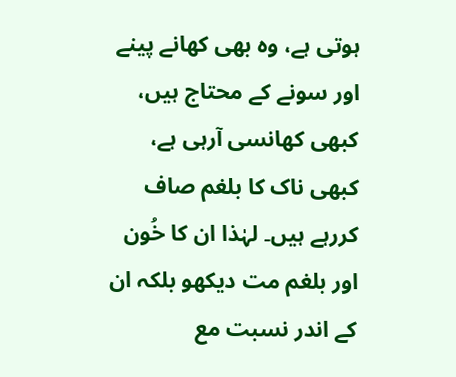ہوتی ہے، وہ بھی کھانے پینے اور سونے کے محتاج ہیں، کبھی کھانسی آرہی ہے، کبھی ناک کا بلغم صاف کررہے ہیں۔ لہٰذا ان کا خُون اور بلغم مت دیکھو بلکہ ان کے اندر نسبت مع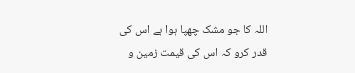اللہ کا جو مشک چھپا ہوا ہے اس کی قدر کرو کہ اس کی قیمت زمین و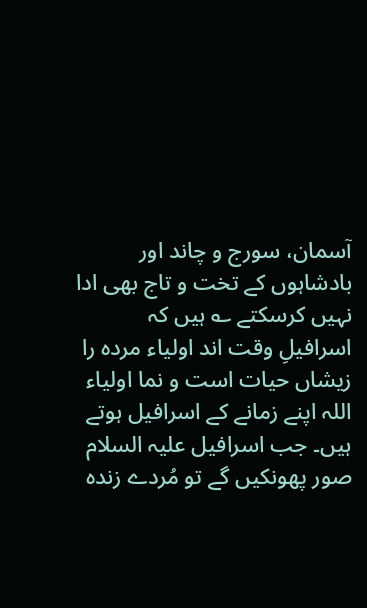آسمان، سورج و چاند اور بادشاہوں کے تخت و تاج بھی ادا نہیں کرسکتے ؎ ہیں کہ اسرافیلِ وقت اند اولیاء مردہ را زیشاں حیات است و نما اولیاء اللہ اپنے زمانے کے اسرافیل ہوتے ہیں۔ جب اسرافیل علیہ السلام صور پھونکیں گے تو مُردے زندہ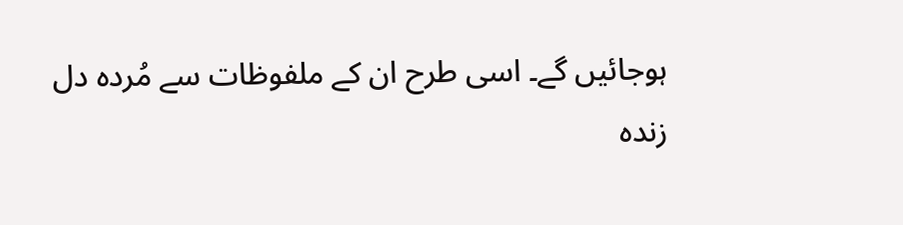ہوجائیں گے۔ اسی طرح ان کے ملفوظات سے مُردہ دل زندہ